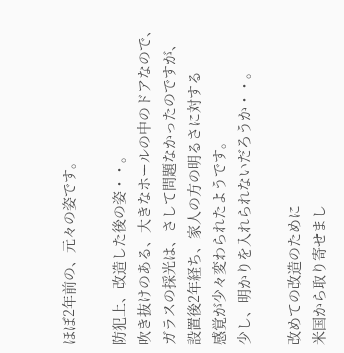ほぼ2年前の、元々の姿です。

防犯上、改造した後の姿・・。
吹き抜けのある、大きなホールの中のドアなので、
ガラスの採光は、さして問題なかったのですが、
設置後2年経ち、家人の方の明るさに対する
感覚が少々変わられたようです。
少し、明かりを入れられないだろうか・・。

改めての改造のために
米国から取り寄せまし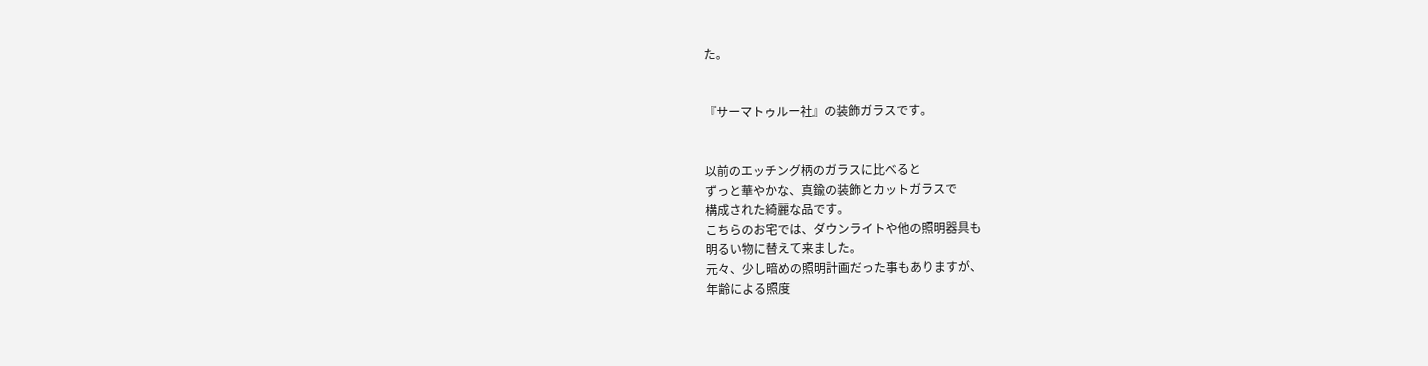た。


『サーマトゥルー社』の装飾ガラスです。


以前のエッチング柄のガラスに比べると
ずっと華やかな、真鍮の装飾とカットガラスで
構成された綺麗な品です。
こちらのお宅では、ダウンライトや他の照明器具も
明るい物に替えて来ました。
元々、少し暗めの照明計画だった事もありますが、
年齢による照度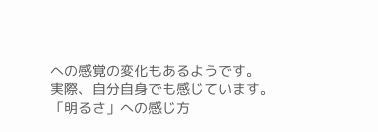への感覚の変化もあるようです。
実際、自分自身でも感じています。
「明るさ」への感じ方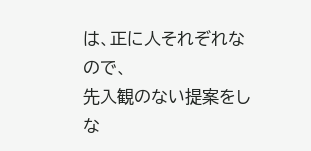は、正に人それぞれなので、
先入観のない提案をしな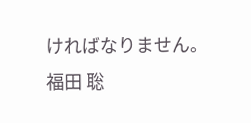ければなりません。
福田 聡